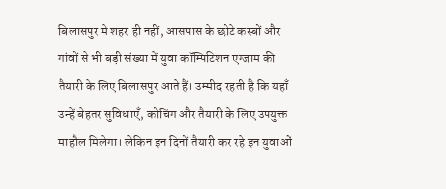बिलासपुर मे शहर ही नहीं, आसपास के छोटे कस्बों और गांवों से भी बड़ी संख्या में युवा कॉम्पिटिशन एग्जाम की तैयारी के लिए बिलासपुर आते हैं। उम्मीद रहती है कि यहाँ उन्हें बेहतर सुविधाएँ, कोचिंग और तैयारी के लिए उपयुक्त माहौल मिलेगा। लेकिन इन दिनों तैयारी कर रहे इन युवाओं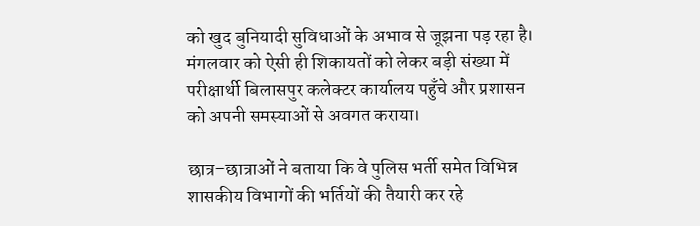को खुद बुनियादी सुविधाओं के अभाव से जूझना पड़ रहा है। मंगलवार को ऐसी ही शिकायतों को लेकर बड़ी संख्या में परीक्षार्थी बिलासपुर कलेक्टर कार्यालय पहुँचे और प्रशासन को अपनी समस्याओं से अवगत कराया।

छात्र–छात्राओं ने बताया कि वे पुलिस भर्ती समेत विभिन्न शासकीय विभागों की भर्तियों की तैयारी कर रहे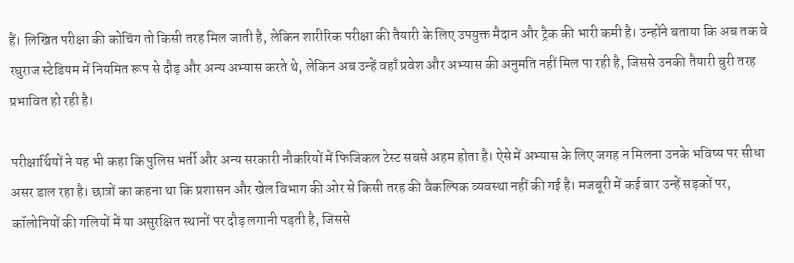हैं। लिखित परीक्षा की कोचिंग तो किसी तरह मिल जाती है, लेकिन शारीरिक परीक्षा की तैयारी के लिए उपयुक्त मैदान और ट्रैक की भारी कमी है। उन्होंने बताया कि अब तक वे रघुराज स्टेडियम में नियमित रूप से दौड़ और अन्य अभ्यास करते थे, लेकिन अब उन्हें वहाँ प्रवेश और अभ्यास की अनुमति नहीं मिल पा रही है, जिससे उनकी तैयारी बुरी तरह प्रभावित हो रही है।

परीक्षार्थियों ने यह भी कहा कि पुलिस भर्ती और अन्य सरकारी नौकरियों में फिजिकल टेस्ट सबसे अहम होता है। ऐसे में अभ्यास के लिए जगह न मिलना उनके भविष्य पर सीधा असर डाल रहा है। छात्रों का कहना था कि प्रशासन और खेल विभाग की ओर से किसी तरह की वैकल्पिक व्यवस्था नहीं की गई है। मजबूरी में कई बार उन्हें सड़कों पर, कॉलोनियों की गलियों में या असुरक्षित स्थानों पर दौड़ लगानी पड़ती है, जिससे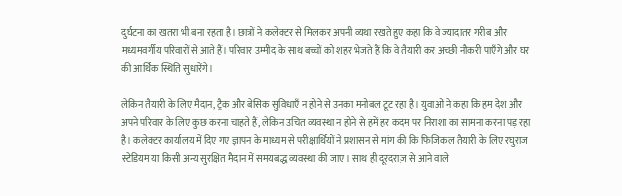दुर्घटना का खतरा भी बना रहता है। छात्रों ने कलेक्टर से मिलकर अपनी व्यथा रखते हुए कहा कि वे ज्यादातर गरीब और मध्यमवर्गीय परिवारों से आते हैं। परिवार उम्मीद के साथ बच्चों को शहर भेजते हैं कि वे तैयारी कर अच्छी नौकरी पाएँगे और घर की आर्थिक स्थिति सुधारेंगे।

लेकिन तैयारी के लिए मैदान, ट्रैक और बेसिक सुविधाएँ न होने से उनका मनोबल टूट रहा है। युवाओं ने कहा कि हम देश और अपने परिवार के लिए कुछ करना चाहते हैं, लेकिन उचित व्यवस्था न होने से हमें हर कदम पर निराशा का सामना करना पड़ रहा है। कलेक्टर कार्यालय में दिए गए ज्ञापन के माध्यम से परीक्षार्थियों ने प्रशासन से मांग की कि फिजिकल तैयारी के लिए रघुराज स्टेडियम या किसी अन्य सुरक्षित मैदान में समयबद्ध व्यवस्था की जाए। साथ ही दूरदराज़ से आने वाले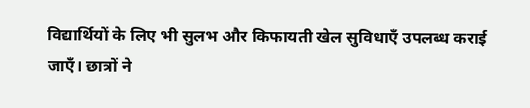विद्यार्थियों के लिए भी सुलभ और किफायती खेल सुविधाएँ उपलब्ध कराई जाएँ। छात्रों ने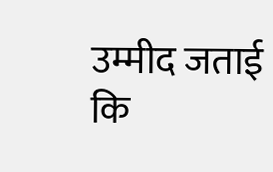उम्मीद जताई कि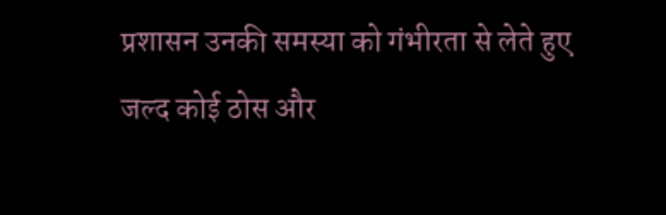प्रशासन उनकी समस्या को गंभीरता से लेते हुए जल्द कोई ठोस और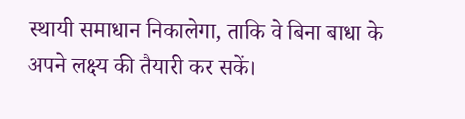स्थायी समाधान निकालेगा, ताकि वे बिना बाधा के अपने लक्ष्य की तैयारी कर सकें।